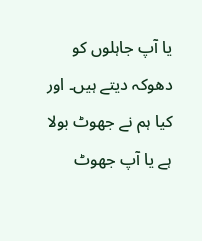یا آپ جاہلوں کو دھوکہ دیتے ہیں۔ اور کیا ہم نے جھوٹ بولا ہے یا آپ جھوٹ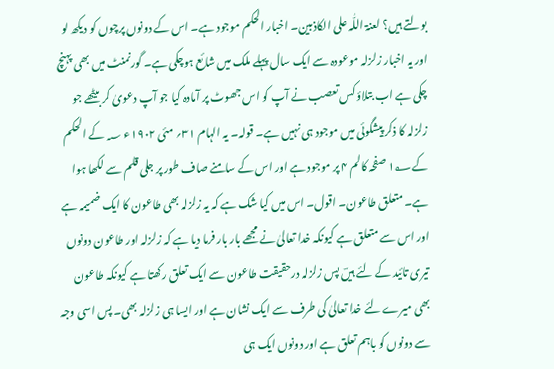بولتے ہیں؟ لعنۃ اللّٰہ علی الکاذبین۔ اخبار الحکم موجود ہے۔ اس کے دونوں پرچوں کو دیکھ لو اور یہ اخبار زلزلہ موعودہ سے ایک سال پہلے ملک میں شائع ہوچکی ہے۔ گورنمنٹ میں بھی پہنچ چکی ہے اب بتلاؤ کس تعصب نے آپ کو اس جھوٹ پر آمادہ کیا جو آپ دعویٰ کر بیٹھے جو زلزلہ کا ذکر پیشگوئی میں موجود ہی نہیں ہے۔ قولہ۔ یہ الہام ۳۱؍ مئی ۱۹۰۲ء ؁ کے الحکم کے۱؂ صفحہ کالم ۴ پر موجود ہے اور اس کے سامنے صاف طور پر جلی قلم سے لکھا ہوا ہے۔ متعلق طاعون۔ اقول۔ اس میں کیا شک ہے کہ یہ زلزلہ بھی طاعون کا ایک ضمیمہ ہے اور اس سے متعلق ہے کیونکہ خدا تعالیٰ نے مجھے بار بار فرما دیا ہے کہ زلزلہ اور طاعون دونوں تیری تائید کے لئے ہیںؔ پس زلزلہ درحقیقت طاعون سے ایک تعلق رکھتا ہے کیونکہ طاعون بھی میرے لئے خدا تعالیٰ کی طرف سے ایک نشان ہے اور ایسا ہی زلزلہ بھی۔ پس اسی وجہ سے دونوں کو باہم تعلق ہے اور دونوں ایک ہی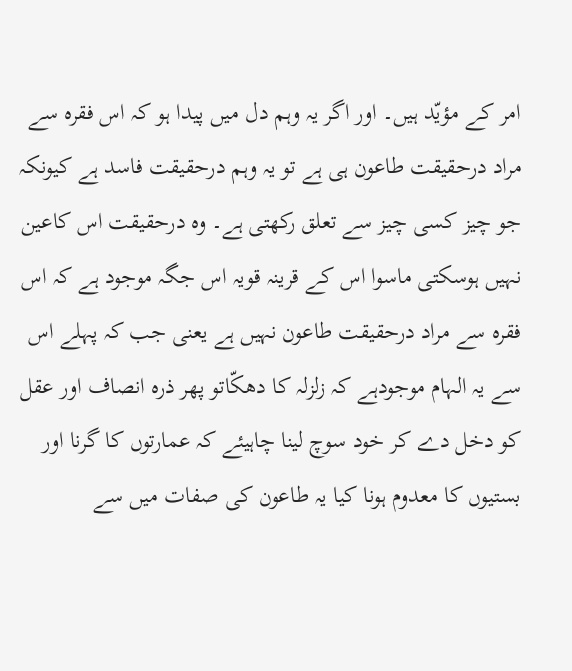امر کے مؤیّد ہیں۔ اور اگر یہ وہم دل میں پیدا ہو کہ اس فقرہ سے مراد درحقیقت طاعون ہی ہے تو یہ وہم درحقیقت فاسد ہے کیونکہ جو چیز کسی چیز سے تعلق رکھتی ہے۔ وہ درحقیقت اس کاعین نہیں ہوسکتی ماسوا اس کے قرینہ قویہ اس جگہ موجود ہے کہ اس فقرہ سے مراد درحقیقت طاعون نہیں ہے یعنی جب کہ پہلے اس سے یہ الہام موجودہے کہ زلزلہ کا دھکّاتو پھر ذرہ انصاف اور عقل کو دخل دے کر خود سوچ لینا چاہیئے کہ عمارتوں کا گرنا اور بستیوں کا معدوم ہونا کیا یہ طاعون کی صفات میں سے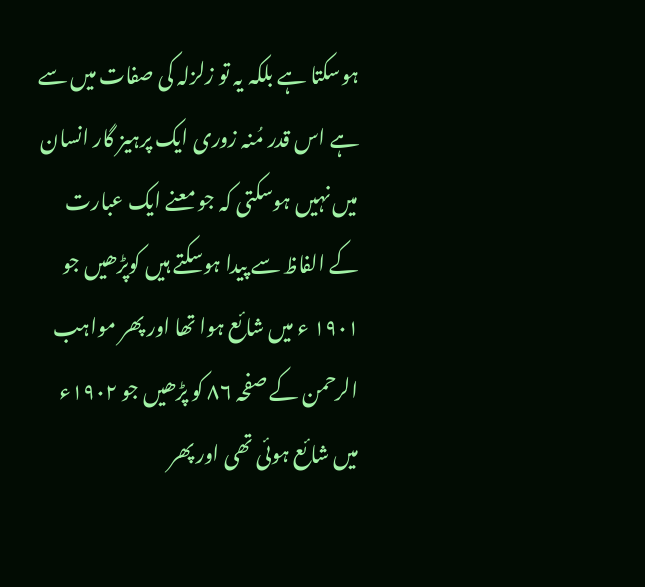ہوسکتا ہے بلکہ یہ تو زلزلہ کی صفات میں سے ہے اس قدر مُنہ زوری ایک پرہیز گار انسان میں نہیں ہوسکتی کہ جو معنے ایک عبارت کے الفاظ سے پیدا ہوسکتے ہیں کوپڑھیں جو ۱۹۰۱ ء میں شائع ہوا تھا اور پھر مواہب الرحمن کے صفحہ ۸۶ کو پڑھیں جو ۱۹۰۲ء میں شائع ہوئی تھی اور پھر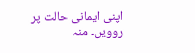اپنی ایمانی حالت پر روویں۔ منہ